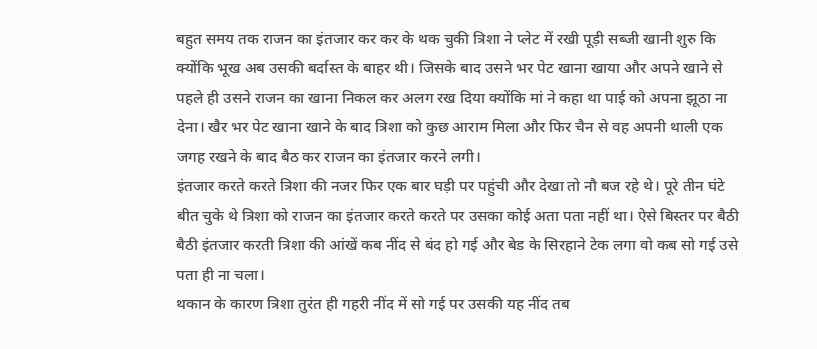बहुत समय तक राजन का इंतजार कर कर के थक चुकी त्रिशा ने प्लेट में रखी पूड़ी सब्जी खानी शुरु कि क्योंकि भूख अब उसकी बर्दास्त के बाहर थी। जिसके बाद उसने भर पेट खाना खाया और अपने खाने से पहले ही उसने राजन का खाना निकल कर अलग रख दिया क्योंकि मां ने कहा था पाई को अपना झूठा ना देना। खैर भर पेट खाना खाने के बाद त्रिशा को कुछ आराम मिला और फिर चैन से वह अपनी थाली एक जगह रखने के बाद बैठ कर राजन का इंतजार करने लगी।
इंतजार करते करते त्रिशा की नजर फिर एक बार घड़ी पर पहुंची और देखा तो नौ बज रहे थे। पूरे तीन घंटे बीत चुके थे त्रिशा को राजन का इंतजार करते करते पर उसका कोई अता पता नहीं था। ऐसे बिस्तर पर बैठी बैठी इंतजार करती त्रिशा की आंखें कब नींद से बंद हो गई और बेड के सिरहाने टेक लगा वो कब सो गई उसे पता ही ना चला।
थकान के कारण त्रिशा तुरंत ही गहरी नींद में सो गई पर उसकी यह नींद तब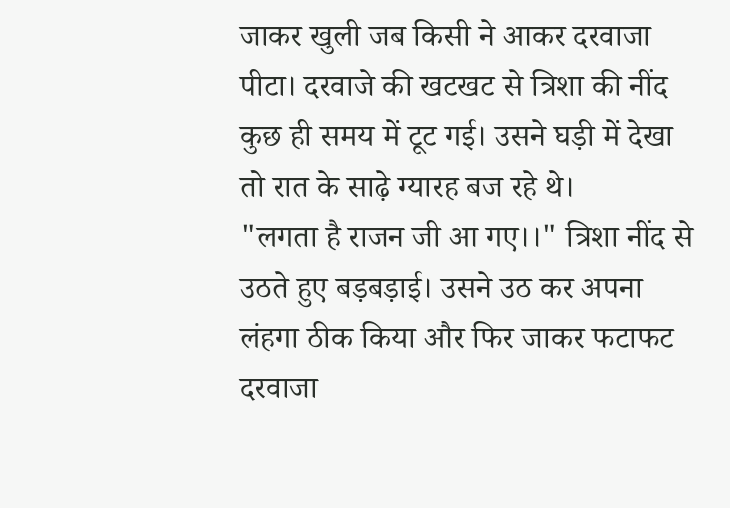जाकर खुली जब किसी ने आकर दरवाजा पीटा। दरवाजे की खटखट से त्रिशा की नींद कुछ ही समय में टूट गई। उसने घड़ी में देखा तो रात के साढ़े ग्यारह बज रहे थे।
"लगता है राजन जी आ गए।।" त्रिशा नींद से उठते हुए बड़बड़ाई। उसने उठ कर अपना लंहगा ठीक किया और फिर जाकर फटाफट दरवाजा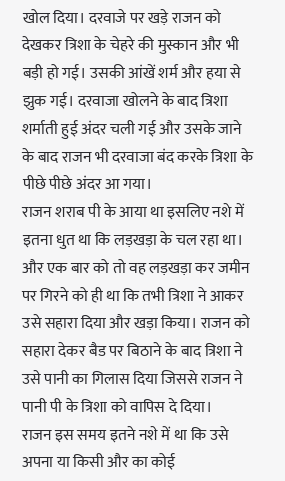खोल दिया। दरवाजे पर खड़े राजन को देखकर त्रिशा के चेहरे की मुस्कान और भी बड़ी हो गई। उसकी आंखें शर्म और हया से झुक गई। दरवाजा खोलने के बाद त्रिशा शर्माती हुई अंदर चली गई और उसके जाने के बाद राजन भी दरवाजा बंद करके त्रिशा के पीछे पीछे अंदर आ गया।
राजन शराब पी के आया था इसलिए नशे में इतना धुत था कि लड़खड़ा के चल रहा था। और एक बार को तो वह लड़खड़ा कर जमीन पर गिरने को ही था कि तभी त्रिशा ने आकर उसे सहारा दिया और खड़ा किया। राजन को सहारा देकर बैड पर बिठाने के बाद त्रिशा ने उसे पानी का गिलास दिया जिससे राजन ने पानी पी के त्रिशा को वापिस दे दिया।
राजन इस समय इतने नशे में था कि उसे अपना या किसी और का कोई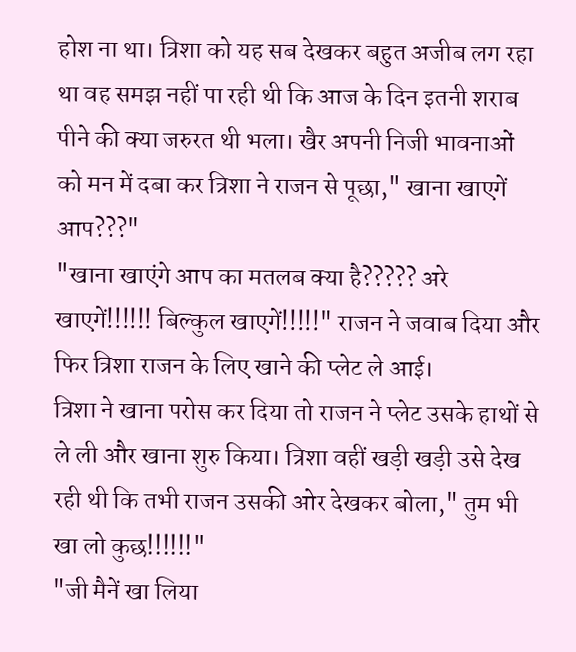होश ना था। त्रिशा को यह सब देखकर बहुत अजीब लग रहा था वह समझ नहीं पा रही थी कि आज के दिन इतनी शराब पीने की क्या जरुरत थी भला। खैर अपनी निजी भावनाओं को मन में दबा कर त्रिशा ने राजन से पूछा," खाना खाएगें आप???"
"खाना खाएंगे आप का मतलब क्या है????? अरे खाएगें!!!!!! बिल्कुल खाएगें!!!!!" राजन ने जवाब दिया और फिर त्रिशा राजन के लिए खाने की प्लेट ले आई।
त्रिशा ने खाना परोस कर दिया तो राजन ने प्लेट उसके हाथों से ले ली और खाना शुरु किया। त्रिशा वहीं खड़ी खड़ी उसे देख रही थी कि तभी राजन उसकी ओर देखकर बोला," तुम भी खा लो कुछ!!!!!!"
"जी मैनें खा लिया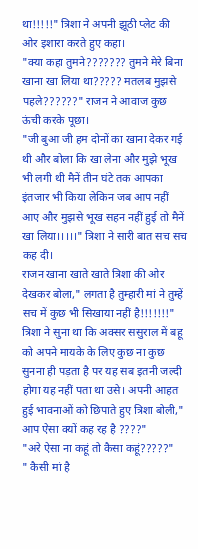था!!!!!" त्रिशा ने अपनी झूठी प्लेट की ओर इशारा करते हुए कहा।
"क्या कहा तुमने??????? तुमने मेरे बिना खाना खा लिया था????? मतलब मुझसे पहले??????" राजन ने आवाज कुछ ऊंची करके पूछा।
"जी बुआ जी हम दोनों का खाना देकर गई थी और बोला कि खा लेना और मुझे भूख भी लगी थी मैनें तीन घंटे तक आपका इंतजार भी किया लेकिन जब आप नहीं आए और मुझसे भूख सहन नहीं हुई तो मैनें खा लिया।।।।।" त्रिशा ने सारी बात सच सच कह दी।
राजन खाना खाते खाते त्रिशा की ओर देखकर बोला," लगता है तुम्हारी मां ने तुम्हें सच में कुछ भी सिखाया नहीं है!!!!!!!"
त्रिशा ने सुना था कि अक्सर ससुराल में बहू को अपने मायके के लिए कुछ ना कुछ सुनना ही पड़ता है पर यह सब इतनी जल्दी होगा यह नहीं पता था उसे। अपनी आहत हुई भावनाओं को छिपाते हुए त्रिशा बोली," आप ऐसा क्यों कह रह है ????"
"अरे ऐसा ना कहूं तो कैसा कहूं?????"
" कैसी मां है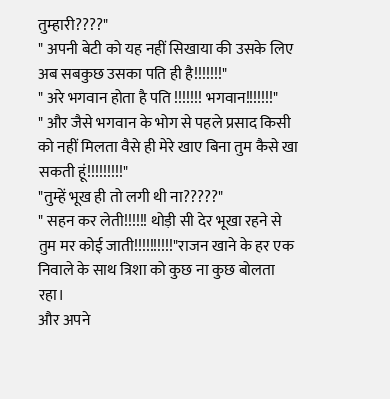तुम्हारी????"
" अपनी बेटी को यह नहीं सिखाया की उसके लिए अब सबकुछ उसका पति ही है!!!!!!!"
" अरे भगवान होता है पति !!!!!!! भगवान!!!!!!!"
" और जैसे भगवान के भोग से पहले प्रसाद किसी को नहीं मिलता वैसे ही मेरे खाए बिना तुम कैसे खा सकती हूं!!!!!!!!!"
"तुम्हें भूख ही तो लगी थी ना?????"
" सहन कर लेती!!!!!! थोड़ी सी देर भूखा रहने से तुम मर कोई जाती!!!!!!!!!!"राजन खाने के हर एक निवाले के साथ त्रिशा को कुछ ना कुछ बोलता रहा।
और अपने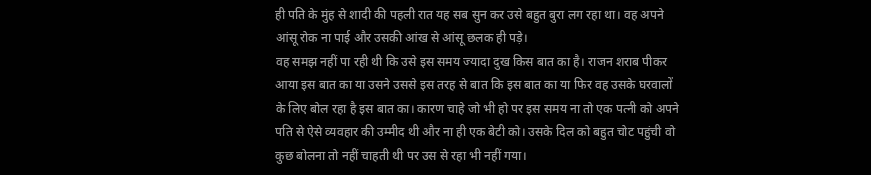ही पति के मुंह से शादी की पहली रात यह सब सुन कर उसे बहुत बुरा लग रहा था। वह अपने आंसू रोक ना पाई और उसकी आंख से आंसू छलक ही पड़े।
वह समझ नहीं पा रही थी कि उसे इस समय ज्यादा दुख किस बात का है। राजन शराब पीकर आया इस बात का या उसने उससे इस तरह से बात कि इस बात का या फिर वह उसके घरवालों के लिए बोल रहा है इस बात का। कारण चाहे जो भी हो पर इस समय ना तो एक पत्नी को अपने पति से ऐसे व्यवहार की उम्मीद थी और ना ही एक बेटी को। उसके दिल को बहुत चोट पहुंची वो कुछ बोलना तो नहीं चाहती थी पर उस से रहा भी नहीं गया।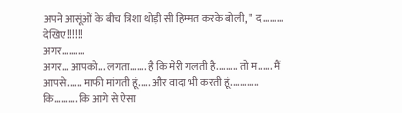अपने आसूंओं के बीच त्रिशा थोड़ी सी हिम्मत करके बोली, " द......... देखिए!!!!!!
अगर..........
अगर... आपको... लगता....... है कि मेरी गलती है......... तो म...... मैं आपसे...... माफी मांगती हूं..... और वादा भी करती हूं............ कि.......... कि आगे से ऐसा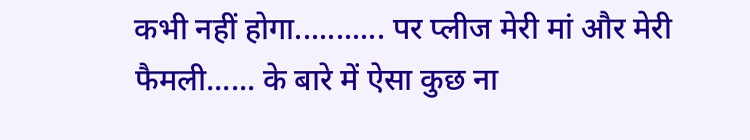कभी नहीं होगा........... पर प्लीज मेरी मां और मेरी फैमली...... के बारे में ऐसा कुछ ना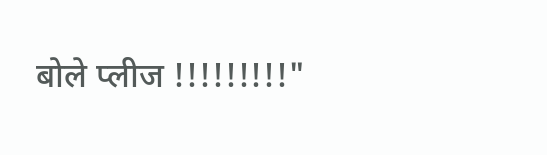बोले प्लीज !!!!!!!!!"